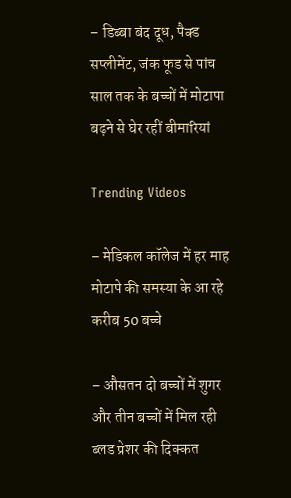– डिब्बा बंद दूध, पैक्ड सप्लीमेंट, जंक फूड से पांच साल तक के बच्चों में मोटापा बढ़ने से घेर रहीं बीमारियां

Trending Videos

– मेडिकल कॉलेज में हर माह मोटापे की समस्या के आ रहे करीब 50 बच्चे

– औसतन दो बच्चों में शुगर और तीन बच्चों में मिल रही ब्लड प्रेशर की दिक्कत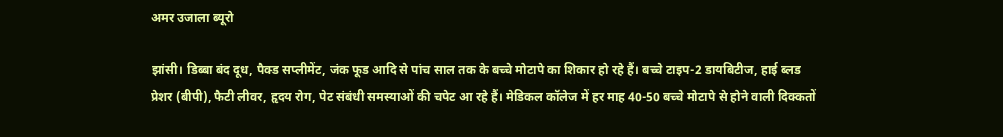अमर उजाला ब्यूरो

झांसी। डिब्बा बंद दूध, पैक्ड सप्लीमेंट, जंक फूड आदि से पांच साल तक के बच्चे मोटापे का शिकार हो रहे हैं। बच्चे टाइप-2 डायबिटीज, हाई ब्लड प्रेशर (बीपी), फैटी लीवर, हृदय रोग, पेट संबंधी समस्याओं की चपेट आ रहे हैं। मेडिकल कॉलेज में हर माह 40-50 बच्चे मोटापे से होने वाली दिक्कतों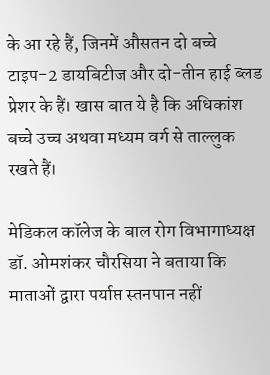के आ रहे हैं, जिनमें औसतन दो बच्चे टाइप-2 डायबिटीज और दो-तीन हाई ब्लड प्रेशर के हैं। खास बात ये है कि अधिकांश बच्चे उच्च अथवा मध्यम वर्ग से ताल्लुक रखते हैं।

मेडिकल कॉलेज के बाल रोग विभागाध्यक्ष डॉ. ओमशंकर चौरसिया ने बताया कि माताओं द्वारा पर्याप्त स्तनपान नहीं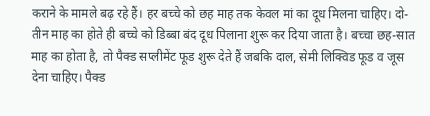कराने के मामले बढ़ रहे हैं। हर बच्चे को छह माह तक केवल मां का दूध मिलना चाहिए। दो-तीन माह का होते ही बच्चे को डिब्बा बंद दूध पिलाना शुरू कर दिया जाता है। बच्चा छह-सात माह का होता है, तो पैक्ड सप्लीमेंट फूड शुरू देते हैं जबकि दाल, सेमी लिक्विड फूड व जूस देना चाहिए। पैक्ड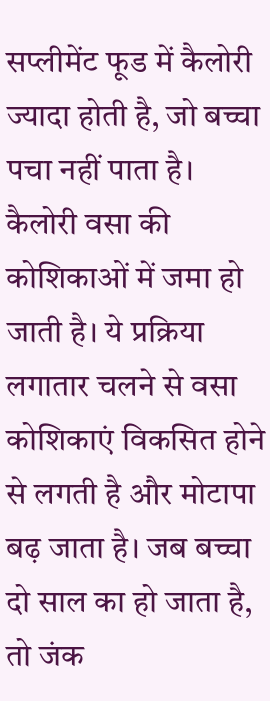सप्लीमेंट फूड में कैलोरी ज्यादा होती है, जो बच्चा पचा नहीं पाता है। कैलोरी वसा की कोशिकाओं में जमा हो जाती है। ये प्रक्रिया लगातार चलने से वसा कोशिकाएं विकसित होने से लगती है और मोटापा बढ़ जाता है। जब बच्चा दो साल का हो जाता है, तो जंक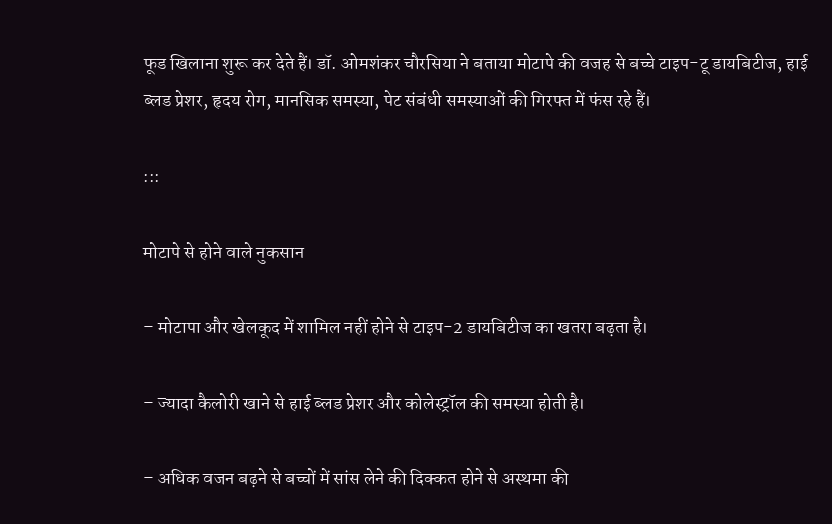फूड खिलाना शुरू कर देते हैं। डॉ. ओमशंकर चौरसिया ने बताया मोटापे की वजह से बच्चे टाइप-टू डायबिटीज, हाई ब्लड प्रेशर, हृदय रोग, मानसिक समस्या, पेट संबंधी समस्याओं की गिरफ्त में फंस रहे हैं।

:::

मोटापे से होने वाले नुकसान

– मोटापा और खेलकूद में शामिल नहीं होने से टाइप-2 डायबिटीज का खतरा बढ़ता है।

– ज्यादा कैलोरी खाने से हाई ब्लड प्रेशर और कोलेस्ट्रॉल की समस्या होती है।

– अधिक वजन बढ़ने से बच्चों में सांस लेने की दिक्कत होने से अस्थमा की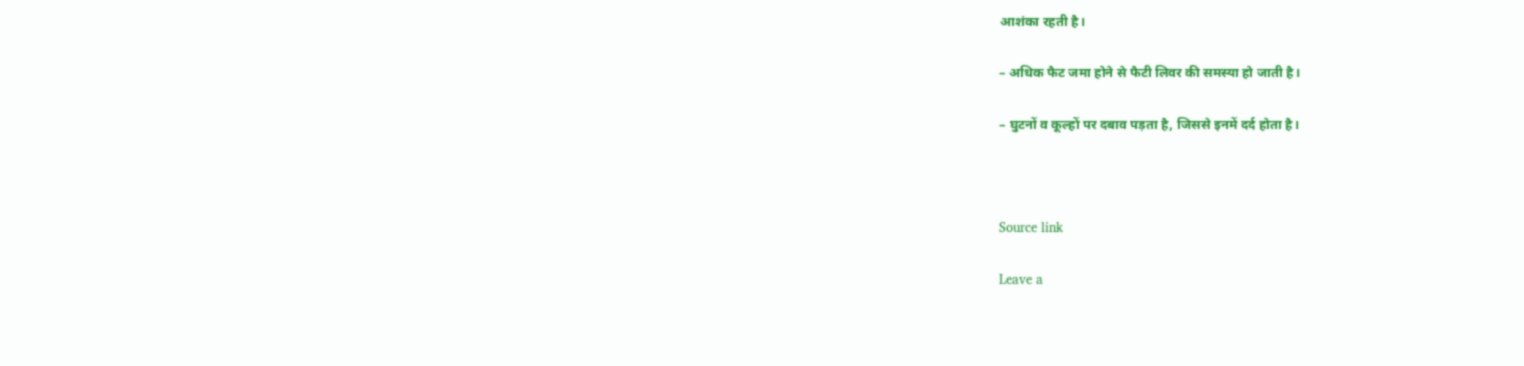आशंका रहती है।

– अधिक फैट जमा होने से फैटी लिवर की समस्या हो जाती है।

– घुटनों व कूल्हों पर दबाव पड़ता है, जिससे इनमें दर्द होता है।



Source link

Leave a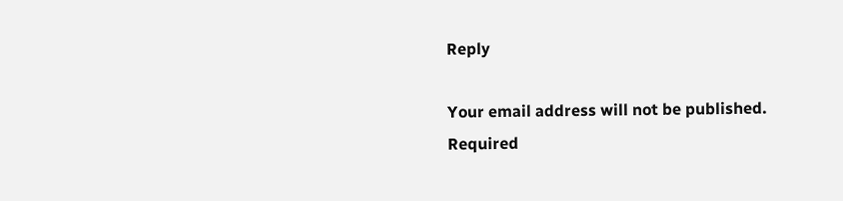Reply

Your email address will not be published. Required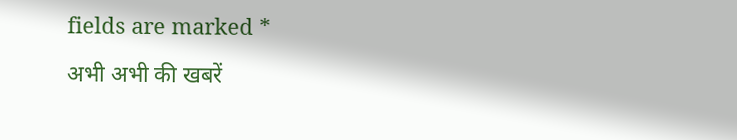fields are marked *

अभी अभी की खबरें